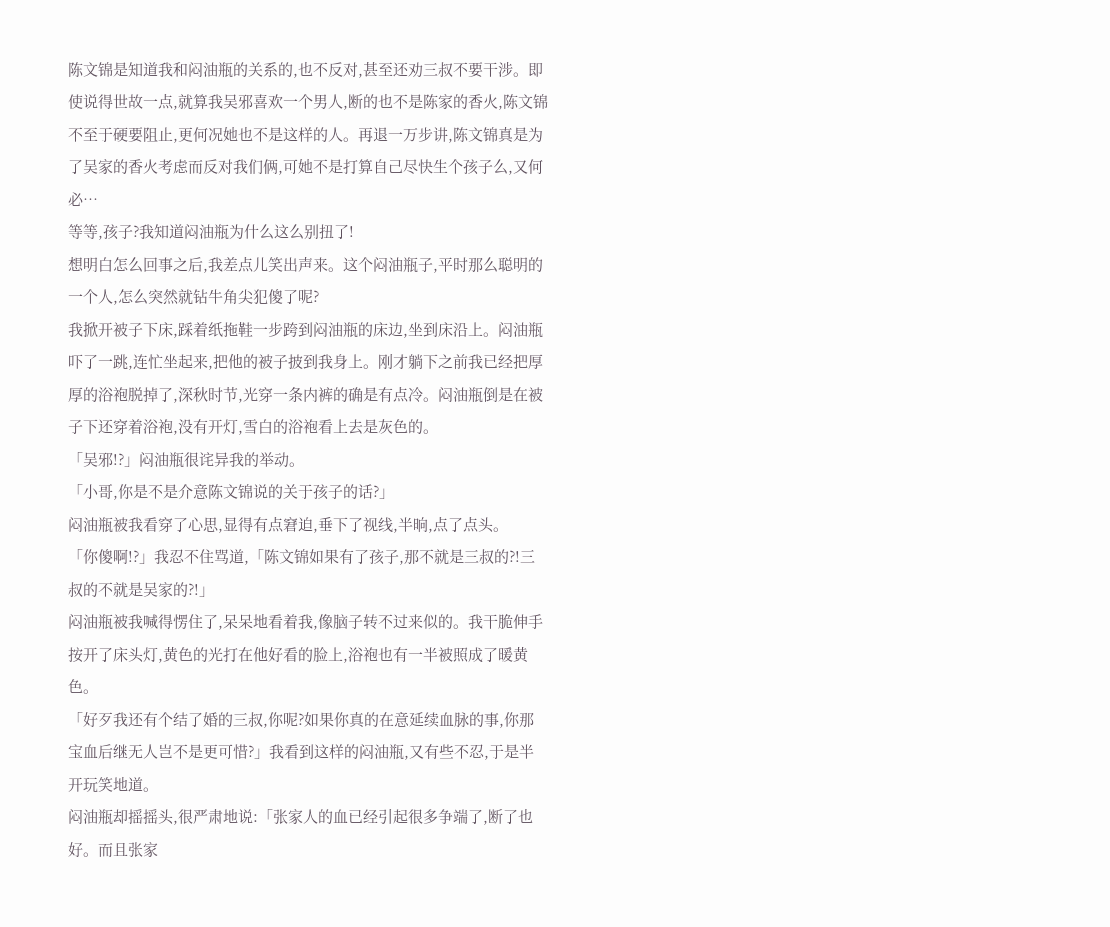陈文锦是知道我和闷油瓶的关系的,也不反对,甚至还劝三叔不要干涉。即使说得世故一点,就算我吴邪喜欢一个男人,断的也不是陈家的香火,陈文锦不至于硬要阻止,更何况她也不是这样的人。再退一万步讲,陈文锦真是为了吴家的香火考虑而反对我们俩,可她不是打算自己尽快生个孩子么,又何必…
等等,孩子?我知道闷油瓶为什么这么别扭了!
想明白怎么回事之后,我差点儿笑出声来。这个闷油瓶子,平时那么聪明的一个人,怎么突然就钻牛角尖犯傻了呢?
我掀开被子下床,踩着纸拖鞋一步跨到闷油瓶的床边,坐到床沿上。闷油瓶吓了一跳,连忙坐起来,把他的被子披到我身上。刚才躺下之前我已经把厚厚的浴袍脱掉了,深秋时节,光穿一条内裤的确是有点冷。闷油瓶倒是在被子下还穿着浴袍,没有开灯,雪白的浴袍看上去是灰色的。
「吴邪!?」闷油瓶很诧异我的举动。
「小哥,你是不是介意陈文锦说的关于孩子的话?」
闷油瓶被我看穿了心思,显得有点窘迫,垂下了视线,半晌,点了点头。
「你傻啊!?」我忍不住骂道,「陈文锦如果有了孩子,那不就是三叔的?!三叔的不就是吴家的?!」
闷油瓶被我喊得愣住了,呆呆地看着我,像脑子转不过来似的。我干脆伸手按开了床头灯,黄色的光打在他好看的脸上,浴袍也有一半被照成了暖黄色。
「好歹我还有个结了婚的三叔,你呢?如果你真的在意延续血脉的事,你那宝血后继无人岂不是更可惜?」我看到这样的闷油瓶,又有些不忍,于是半开玩笑地道。
闷油瓶却摇摇头,很严肃地说:「张家人的血已经引起很多争端了,断了也好。而且张家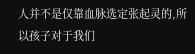人并不是仅靠血脉选定张起灵的,所以孩子对于我们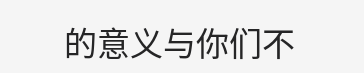的意义与你们不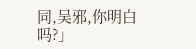同,吴邪,你明白吗?」